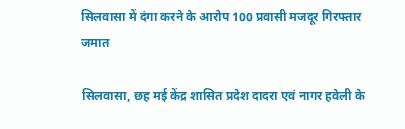सिलवासा में दंगा करने के आरोप 100 प्रवासी मजदूर गिरफ्तार
जमात

सिलवासा, छह मई केंद्र शासित प्रदेश दादरा एवं नागर हवेली के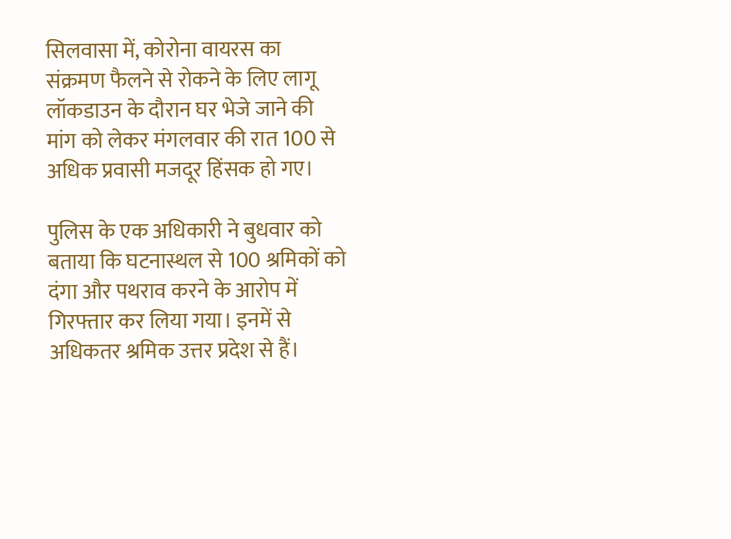सिलवासा में, कोरोना वायरस का संक्रमण फैलने से रोकने के लिए लागू लॉकडाउन के दौरान घर भेजे जाने की मांग को लेकर मंगलवार की रात 100 से अधिक प्रवासी मजदूर हिंसक हो गए।

पुलिस के एक अधिकारी ने बुधवार को बताया कि घटनास्थल से 100 श्रमिकों को दंगा और पथराव करने के आरोप में गिरफ्तार कर लिया गया। इनमें से अधिकतर श्रमिक उत्तर प्रदेश से हैं।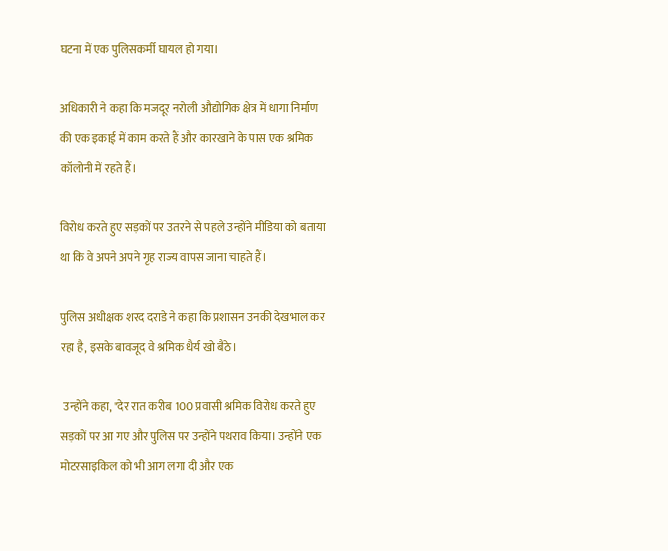घटना में एक पुलिसकर्मी घायल हो गया।

अधिकारी ने कहा कि मजदूर नरोली औद्योगिक क्षेत्र में धागा निर्माण की एक इकाई में काम करते हैं और कारखाने के पास एक श्रमिक कॉलोनी में रहते हैं।

विरोध करते हुए सड़कों पर उतरने से पहले उन्होंने मीडिया को बताया था कि वे अपने अपने गृह राज्य वापस जाना चाहते हैं।

पुलिस अधीक्षक शरद दराडे ने कहा कि प्रशासन उनकी देखभाल कर रहा है, इसके बावजूद वे श्रमिक धैर्य खो बैठे।

 उन्होंने कहा, "देर रात करीब 100 प्रवासी श्रमिक विरोध करते हुए सड़कों पर आ गए और पुलिस पर उन्होंने पथराव किया। उन्होंने एक मोटरसाइकिल को भी आग लगा दी और एक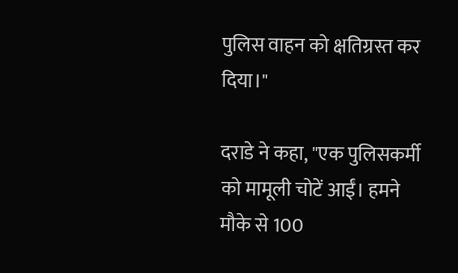पुलिस वाहन को क्षतिग्रस्त कर दिया।"

दराडे ने कहा, "एक पुलिसकर्मी को मामूली चोटें आईं। हमने मौके से 100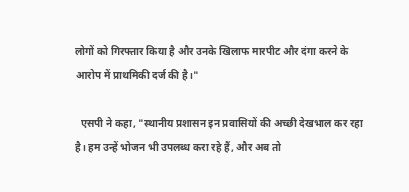लोगों को गिरफ्तार किया है और उनके खिलाफ मारपीट और दंगा करने के आरोप में प्राथमिकी दर्ज की है।"

  एसपी ने कहा, "स्थानीय प्रशासन इन प्रवासियों की अच्छी देखभाल कर रहा है। हम उन्हें भोजन भी उपलब्ध करा रहे हैं, और अब तो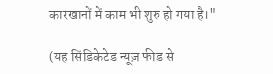कारखानों में काम भी शुरु हो गया है।"

(यह सिंडिकेटेड न्यूज़ फीड से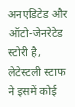अनएडिटेड और ऑटो-जेनरेटेड स्टोरी है, लेटेस्टली स्टाफ ने इसमें कोई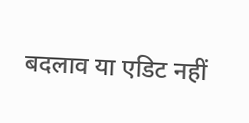बदलाव या एडिट नहीं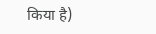किया है)